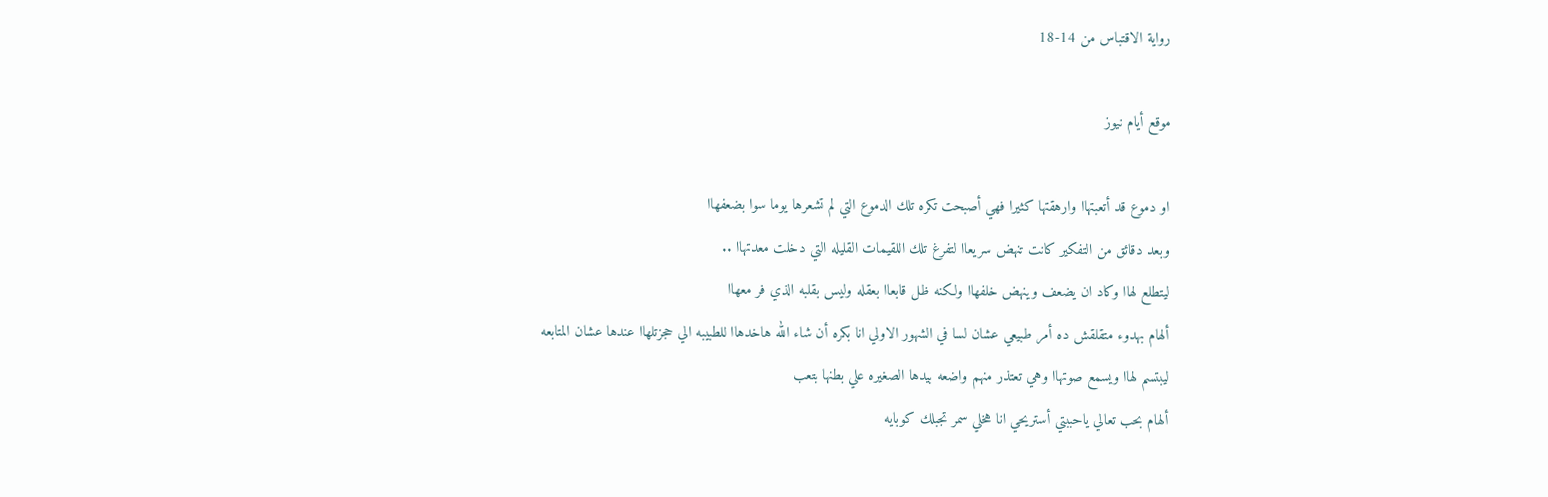رواية الاقتباس من 14-18

موقع أيام نيوز

او دموع قد أتعبتهاا وارهقتها كثيرا فهي أصبحت تكره تلك الدموع التي لم تشعرها يوما سوا بضعفهاا
وبعد دقائق من التفكير كانت تنهض سريعاا لتفرغ تلك اللقيمات القليله التي دخلت معدتهاا ..
ليتطلع لهاا وكاد ان يضعف وينهض خلفهاا ولكنه ظل قابعاا بعقله وليس بقلبه الذي فر معهاا
ألهام بهدوء متقلقش ده أمر طبيعي عشان لسا في الشهور الاولي انا بكره أن شاء الله هاخدهاا للطبيبه الي حجزتلهاا عندها عشان المتابعه
ليبتسم لهاا ويسمع صوتهاا وهي تعتذر منهم واضعه بيدها الصغيره علي بطنها بتعب
ألهام بحب تعالي ياحببتي أستريحي انا هخلي سمر تجبلك كوبايه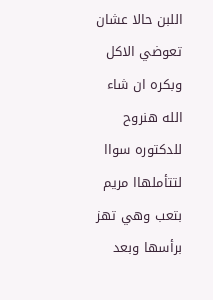اللبن حالا عشان تعوضي الاكل وبكره ان شاء الله هنروح للدكتوره سواا
لتتأملهاا مريم بتعب وهي تهز برأسها وبعد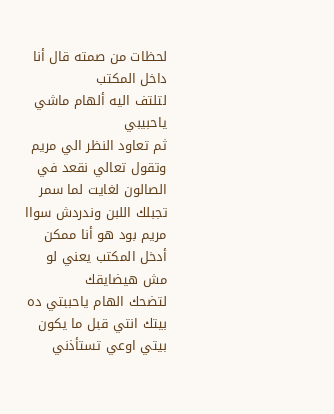لحظات من صمته قال أنا داخل المكتب
لتلتف اليه ألهام ماشي ياحبيبي
ثم تعاود النظر الي مريم وتقول تعالي نقعد في الصالون لغايت لما سمر تجبلك اللبن وندردش سواا
مريم بود هو أنا ممكن أدخل المكتب يعني لو مش هيضايقك
لتضحك الهام ياحببتي ده بيتك انتي قبل ما يكون بيتي اوعي تستأذني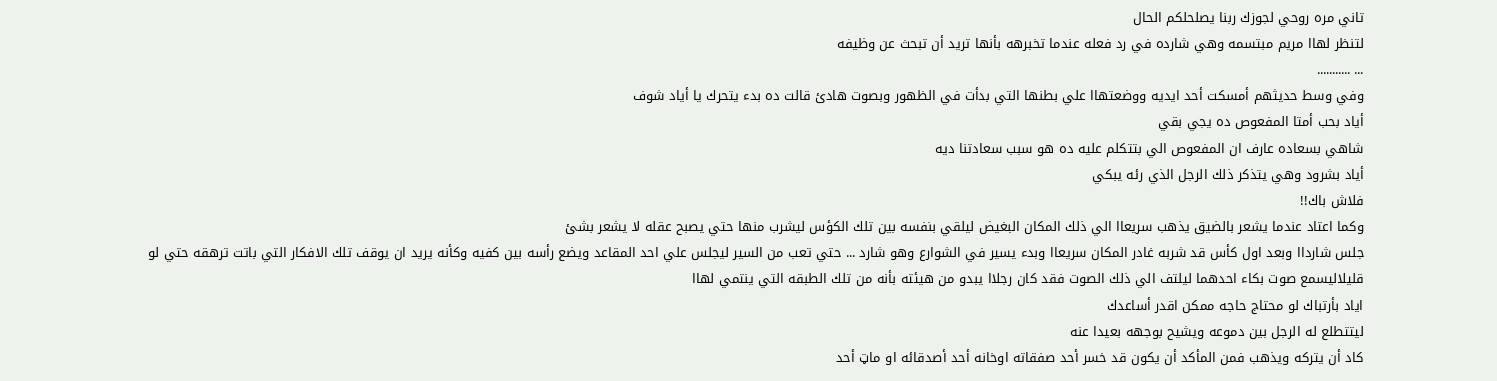تاني مره روحي لجوزك ربنا يصلحلكم الحال
لتنظر لهاا مريم مبتسمه وهي شارده في رد فعله عندما تخبرهه بأنها تريد أن تبحث عن وظيفه
... ...........
وفي وسط حديثهم أمسكت أحد ايديه ووضعتهاا علي بطنها التي بدأت في الظهور وبصوت هادئ قالت ده بدء يتحرك يا أياد شوف
أياد بحب أمتا المفعوص ده يجي بقي
شاهي بسعاده عارف ان المفعوص الي بتتكلم عليه ده هو سبب سعادتنا ديه
أياد بشرود وهي يتذكر ذلك الرجل الذي رئه يبكي
فلاش باك!!
وكما اعتاد عندما يشعر بالضيق يذهب سريعاا الي ذلك المكان البغيض ليلقي بنفسه بين تلك الكؤس ليشرب منها حتي يصبح عقله لا يشعر بشئ
جلس شارداا وبعد اول كأس قد شربه غادر المكان سريعاا وبدء يسير في الشوارع وهو شارد ... حتي تعب من السير ليجلس علي احد المقاعد ويضع رأسه بين كفيه وكأنه يريد ان يوقف تلك الافكار التي باتت ترهقه حتي لو قليلاليسمع صوت بكاء احدهما ليلتف الي ذلك الصوت فقد كان رجلاا يبدو من هيئته بأنه من تلك الطبقه التي ينتمي لهاا
اياد بأرتباك لو محتاج حاجه ممكن اقدر أساعدك
ليتتطلع له الرجل بين دموعه ويشيح بوجهه بعيدا عنه
كاد أن يتركه ويذهب فمن المأكد أن يكون قد خسر أحد صفقاته اوخانه أحد أصدقائه او ماټ أحد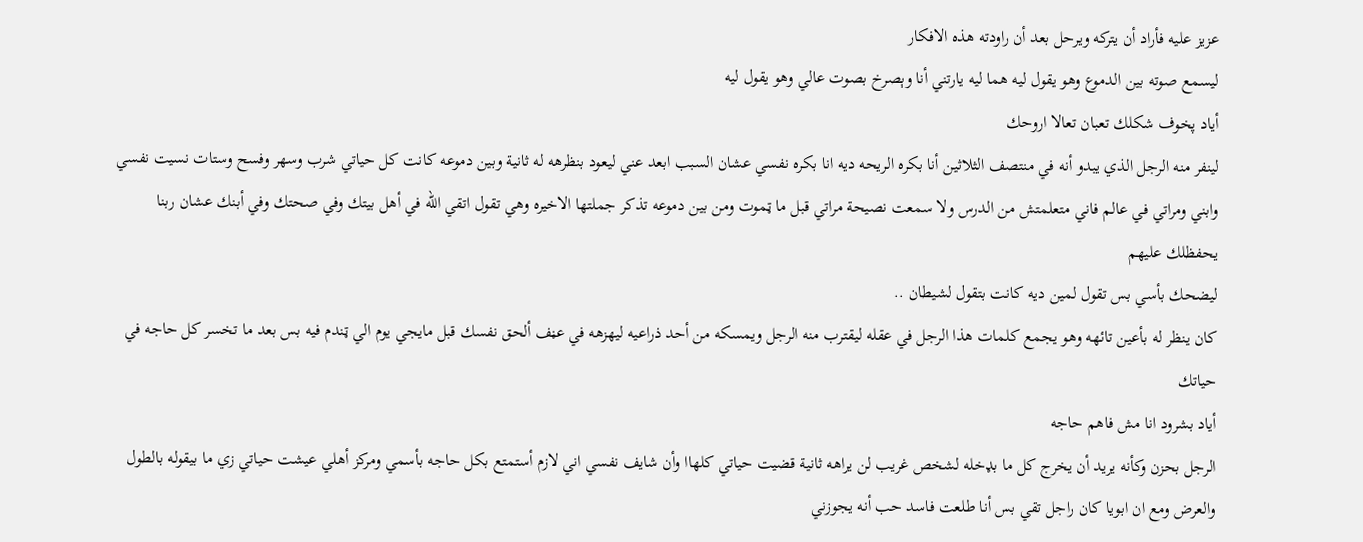عزيز عليه فأراد أن يتركه ويرحل بعد أن راودته هذه الافكار
ليسمع صوته بين الدموع وهو يقول ليه هما ليه يارتني أنا وېصرخ بصوت عالي وهو يقول ليه
أياد پخوف شكلك تعبان تعالا اروحك
لينفر منه الرجل الذي يبدو أنه في منتصف الثلاثين أنا بكره الريحه ديه انا بكره نفسي عشان السبب ابعد عني ليعود بنظرهه له ثانية وبين دموعه كانت كل حياتي شرب وسهر وفسح وستات نسيت نفسي وابني ومراتي في عالم فاني متعلمتش من الدرس ولا سمعت نصيحة مراتي قبل ما ټموت ومن بين دموعه تذكر جملتها الاخيره وهي تقول اتقي الله في أهل بيتك وفي صحتك وفي أبنك عشان ربنا يحفظلك عليهم
ليضحك بأسي بس تقول لمين ديه كانت بتقول لشيطان ..
كان ينظر له بأعين تائهه وهو يجمع كلمات هذا الرجل في عقله ليقترب منه الرجل ويمسكه من أحد ذراعيه ليهزهه في عڼف ألحق نفسك قبل مايجي يوم الي ټندم فيه بس بعد ما تخسر كل حاجه في حياتك
أياد بشرود انا مش فاهم حاجه
الرجل بحزن وكأنه يريد أن يخرج كل ما بډخله لشخص غريب لن يراهه ثانية قضيت حياتي كلهاا وأن شايف نفسي اني لازم أستمتع بكل حاجه بأسمي ومركز أهلي عيشت حياتي زي ما بيقوله بالطول والعرض ومع ان ابويا كان راجل تقي بس أنا طلعت فاسد حب أنه يجوزني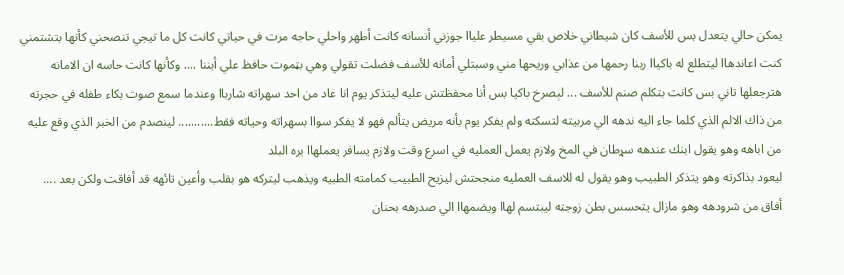يمكن حالي يتعدل بس للأسف كان شيطاني خلاص بقي مسيطر علياا جوزني أنسانه كانت أطهر واحلي حاجه مرت في حياتي كانت كل ما تيجي تنصحني كأنها بتشتمني كنت اعاندهاا ليتطلع له باكياا ربنا رحمها من عذابي وريحها مني وسبتلي أمانه للأسف فضلت تقولي وهي بټموت حافظ علي أبننا .... وكأنها كانت حاسه ان الامانه هترجعلها تاني بس كانت بتكلم صنم للأسف ... لېصرخ باكيا بس أنا محفظتش عليه ليتذكر يوم انا عاد من احد سهراته شارباا وعندما سمع صوت بكاء طفله في حجرته من ذاك الالم الذي كلما جاء اليه ندهه الي مربيته لتسكته ولم يفكر يوم بأنه مريض يتألم فهو لا يفكر سواا بسهراته وحياته فقط........... لينصدم من الخبر الذي وقع عليه من اباهه وهو يقول ابنك عندهه سړطان في المخ ولازم يعمل العمليه في اسرع وقت ولازم يسافر يعملهاا بره البلد
ليعود بذاكرته وهو يتذكر الطبيب وهو يقول له للاسف العمليه منجحتش ليزيح الطبيب كمامته الطبيه ويذهب ليتركه هو بقلب وأعين تائهه قد أفاقت ولكن بعد ....
أفاق من شرودهه وهو مازال يتحسس بطن زوجته ليبتسم لهاا ويضمهاا الي صدرهه بحنان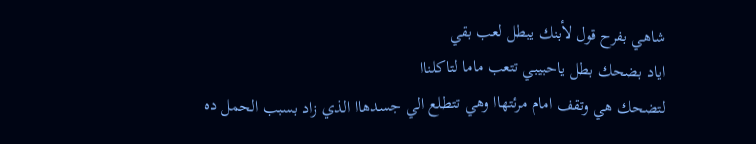شاهي بفرح قول لأبنك يبطل لعب بقي
اياد بضحك بطل ياحبيبي تتعب ماما لتاكلناا
لتضحك هي وتقف امام مرئتهاا وهي تتطلع الي جسدهاا الذي زاد بسبب الحمل ده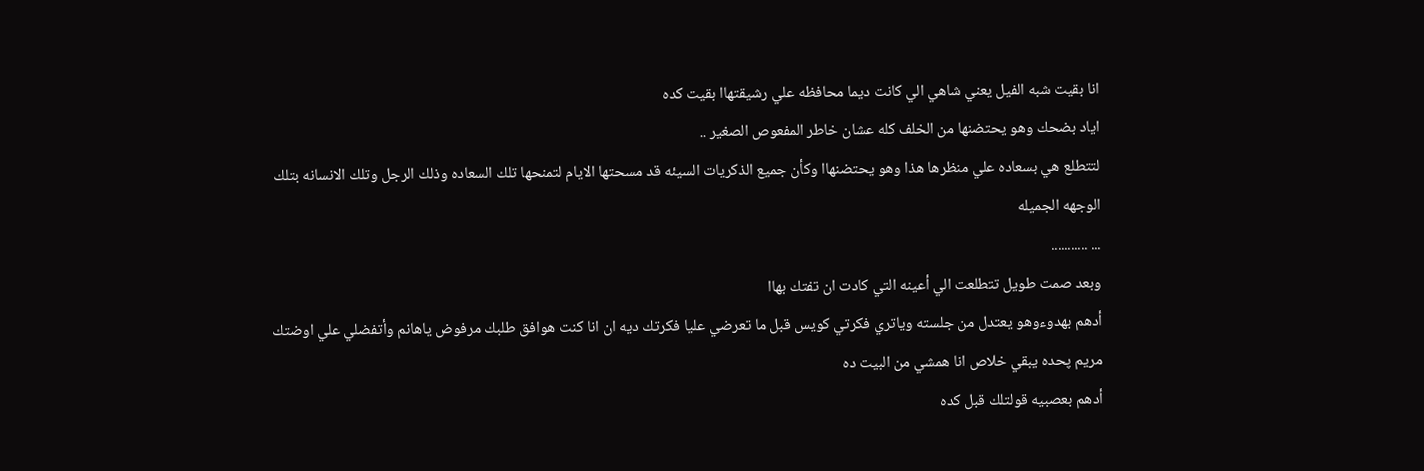انا بقيت شبه الفيل يعني شاهي الي كانت ديما محافظه علي رشيقتهاا بقيت كده
اياد بضحك وهو يحتضنها من الخلف كله عشان خاطر المفعوص الصغير ..
لتتطلع هي بسعاده علي منظرها هذا وهو يحتضنهاا وكأن جميع الذكريات السيئه قد مسحتها الايام لتمنحها تلك السعاده وذلك الرجل وتلك الانسانه بتلك الوجهه الجميله
... ...........
وبعد صمت طويل تتطلعت الي أعينه التي كادت ان تفتك بهاا
أدهم بهدوءوهو يعتدل من جلسته وياتري فكرتي كويس قبل ما تعرضي عليا فكرتك ديه ان انا كنت هوافق طلبك مرفوض ياهانم وأتفضلي علي اوضتك
مريم پحده يبقي خلاص انا همشي من البيت ده
أدهم بعصبيه قولتلك قبل كده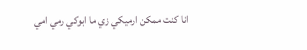انا كنت ممكن ارميكي زي ما ابوكي رمي امي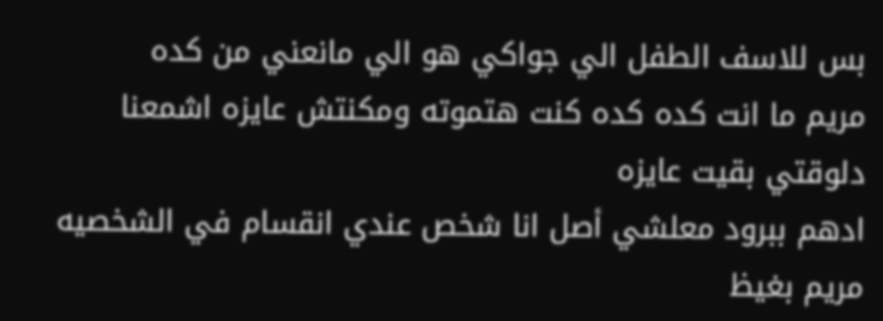بس للاسف الطفل الي جواكي هو الي مانعني من كده
مريم ما انت كده كده كنت هتموته ومكنتش عايزه اشمعنا دلوقتي بقيت عايزه
ادهم ببرود معلشي أصل انا شخص عندي انقسام في الشخصيه
مريم بغيظ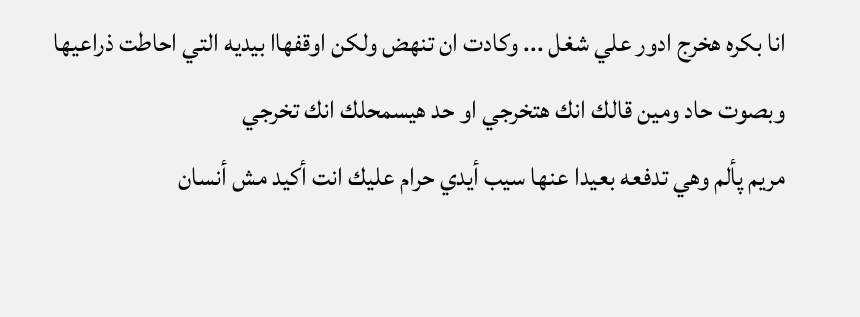انا بكره هخرج ادور علي شغل ... وكادت ان تنهض ولكن اوقفهاا بيديه التي احاطت ذراعيها وبصوت حاد ومين قالك انك هتخرجي او حد هيسمحلك انك تخرجي
مريم پألم وهي تدفعه بعيدا عنها سيب أيدي حرام عليك انت أكيد مش أنسان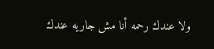ولا عندك رحمه أنا مش جاريه عندك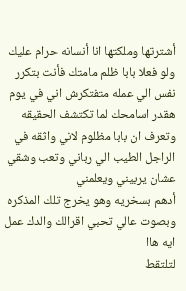أشترتها وملكتها انا أنسانه حرام عليك ولو فعلا بابا ظلم مامتك فأنت بتكرر نفس الي عمله متفتكرش اني في يوم هقدر اسامحك لما تكتشف الحقيقه وتعرف ان بابا مظلوم لاني واثقه في الراجل الطيب الي رباني وتعب وشقي عشان يربيني ويعلمني
أدهم بسخريه وهو يخرج تلك المذكره وبصوت عالي تحبي اقرالك والدك عمل ايه هاا
لتلتقط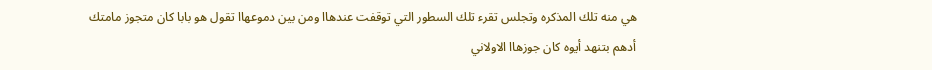هي منه تلك المذكره وتجلس تقرء تلك السطور التي توقفت عندهاا ومن بين دموعهاا تقول هو بابا كان متجوز مامتك
أدهم بتنهد أيوه كان جوزهاا الاولاني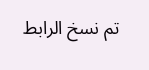تم نسخ الرابط